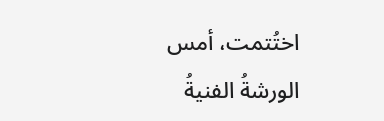اختُتمت، أمس الورشةُ الفنيةُ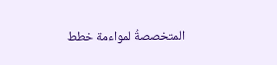المتخصصةُ لمواءمة خطط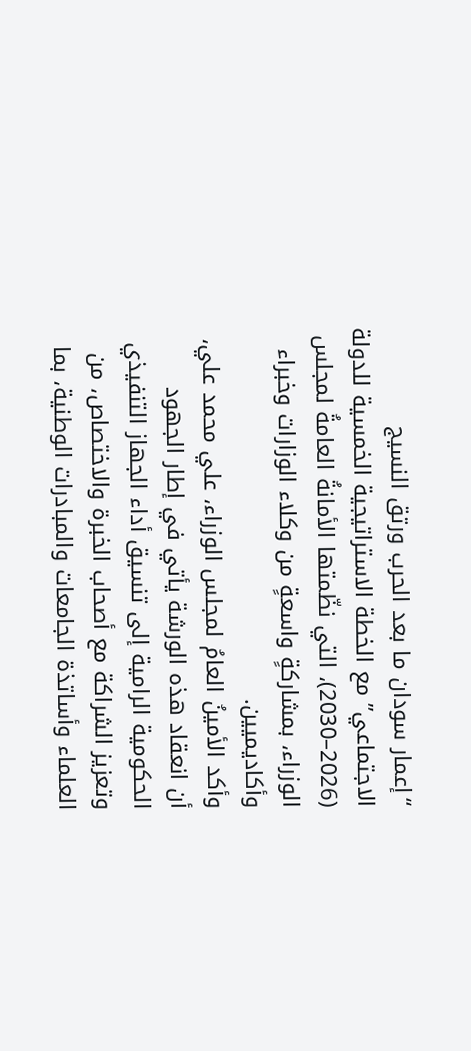“إعمار سودان ما بعد الحرب ورتق النسيج الاجتماعي” مع الخطة الاستراتيجية الخمسية للدولة (2026–2030)، التي نظّمتها الأمانةُ العامةُ لمجلس الوزراء، بمشاركةٍ واسعةٍ من وكلاء الوزارات وخبراء وأكاديميين.
وأكد الأمينُ العامُ لمجلس الوزراء، علي محمد علي، أن انعقاد هذه الورشة يأتي في إطار الجهود الحكومية الرامية إلى تنسيق أداء الجهاز التنفيذي وتعزيز الشراكة مع أصحاب الخبرة والاختصاص، من العلماء وأساتذة الجامعات والمبادرات الوطنية، بما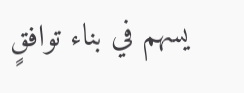يسهم في بناء توافقٍ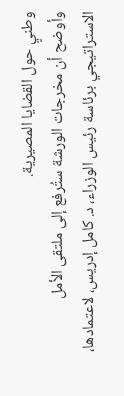وطنيٍ حول القضايا المصيرية.
وأوضح أن مخرجات الورشة ستُرفع إلى ملتقى الأمل الاستراتيجي برئاسة رئيس الوزراء، د. كامل إدريس، لاعتمادها،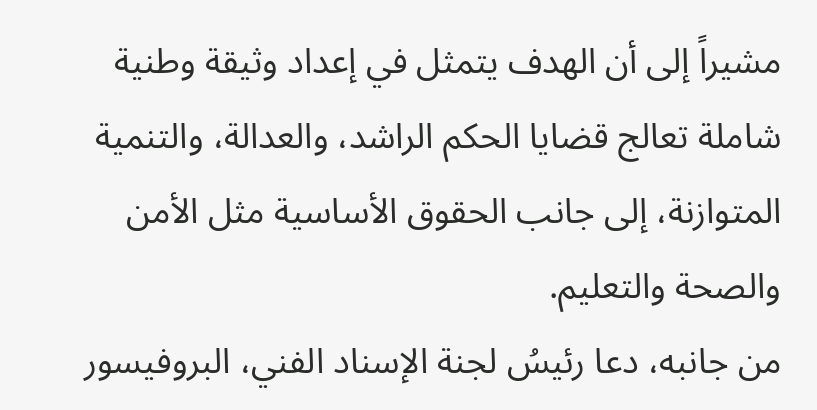مشيراً إلى أن الهدف يتمثل في إعداد وثيقة وطنية شاملة تعالج قضايا الحكم الراشد، والعدالة، والتنمية المتوازنة، إلى جانب الحقوق الأساسية مثل الأمن والصحة والتعليم.
من جانبه، دعا رئيسُ لجنة الإسناد الفني، البروفيسور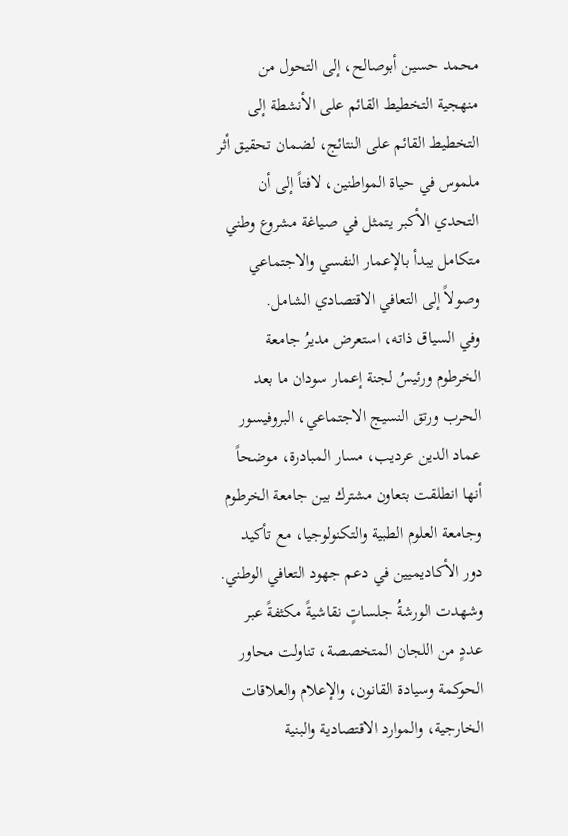محمد حسين أبوصالح، إلى التحول من منهجية التخطيط القائم على الأنشطة إلى التخطيط القائم على النتائج، لضمان تحقيق أثر ملموس في حياة المواطنين، لافتاً إلى أن التحدي الأكبر يتمثل في صياغة مشروع وطني متكامل يبدأ بالإعمار النفسي والاجتماعي وصولاً إلى التعافي الاقتصادي الشامل.
وفي السياق ذاته، استعرض مديرُ جامعة الخرطوم ورئيسُ لجنة إعمار سودان ما بعد الحرب ورتق النسيج الاجتماعي، البروفيسور عماد الدين عرديب، مسار المبادرة، موضحاً أنها انطلقت بتعاون مشترك بين جامعة الخرطوم وجامعة العلوم الطبية والتكنولوجيا، مع تأكيد دور الأكاديميين في دعم جهود التعافي الوطني.
وشهدت الورشةُ جلساتٍ نقاشيةً مكثفةً عبر عددٍ من اللجان المتخصصة، تناولت محاور الحوكمة وسيادة القانون، والإعلام والعلاقات الخارجية، والموارد الاقتصادية والبنية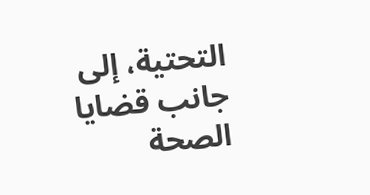التحتية، إلى جانب قضايا الصحة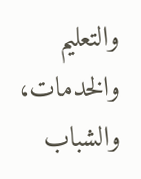والتعليم والخدمات، والشباب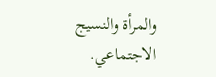والمرأة والنسيج الاجتماعي.